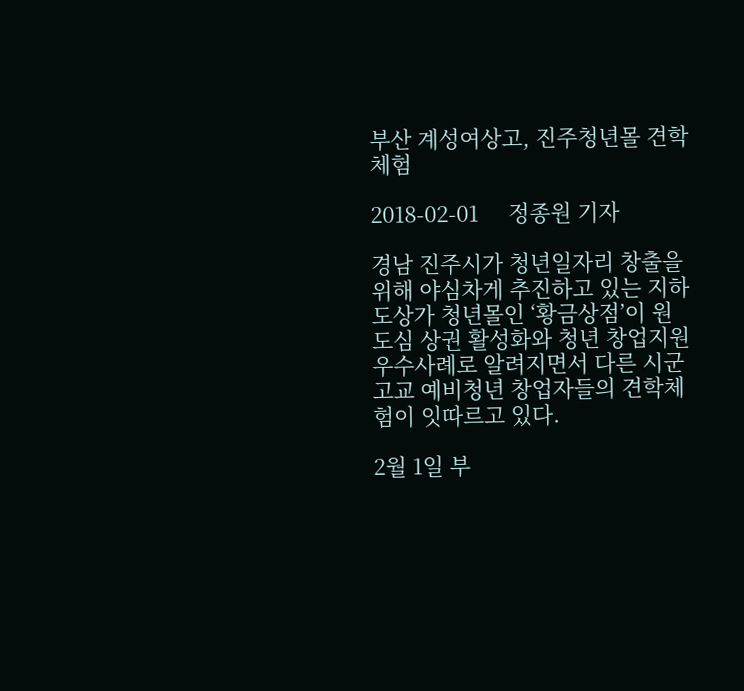부산 계성여상고, 진주청년몰 견학 체험

2018-02-01     정종원 기자

경남 진주시가 청년일자리 창출을 위해 야심차게 추진하고 있는 지하도상가 청년몰인 ‘황금상점’이 원도심 상권 활성화와 청년 창업지원 우수사례로 알려지면서 다른 시군 고교 예비청년 창업자들의 견학체험이 잇따르고 있다.

2월 1일 부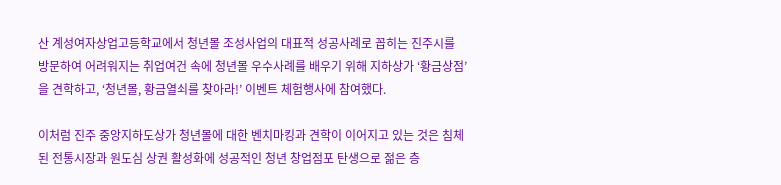산 계성여자상업고등학교에서 청년몰 조성사업의 대표적 성공사례로 꼽히는 진주시를 방문하여 어려워지는 취업여건 속에 청년몰 우수사례를 배우기 위해 지하상가 ‘황금상점’을 견학하고, ‘청년몰, 황금열쇠를 찾아라!’ 이벤트 체험행사에 참여했다.

이처럼 진주 중앙지하도상가 청년몰에 대한 벤치마킹과 견학이 이어지고 있는 것은 침체된 전통시장과 원도심 상권 활성화에 성공적인 청년 창업점포 탄생으로 젊은 층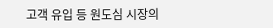고객 유입 등 원도심 시장의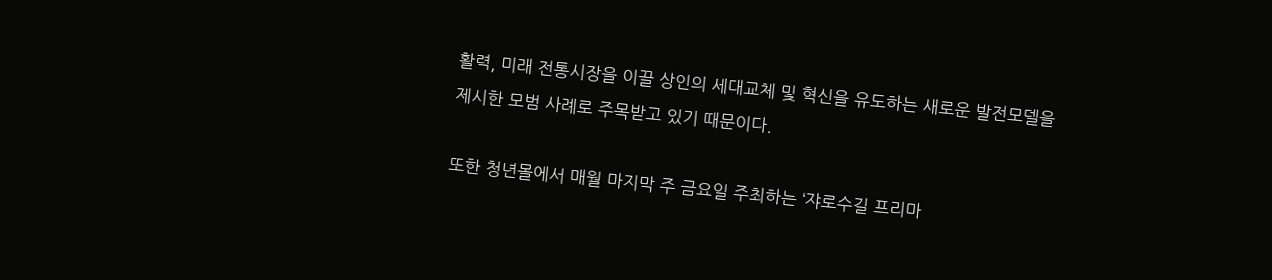활력, 미래 전통시장을 이끌 상인의 세대교체 및 혁신을 유도하는 새로운 발전모델을 제시한 모범 사례로 주목받고 있기 때문이다.

또한 청년몰에서 매월 마지막 주 금요일 주최하는 ‘쟈로수길 프리마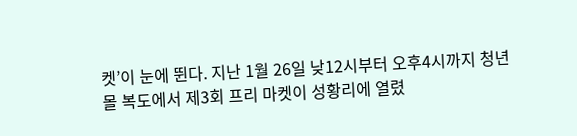켓’이 눈에 뛴다. 지난 1월 26일 낮12시부터 오후4시까지 청년몰 복도에서 제3회 프리 마켓이 성황리에 열렸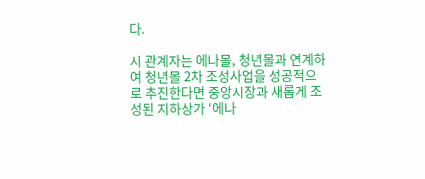다.

시 관계자는 에나몰, 청년몰과 연계하여 청년몰 2차 조성사업을 성공적으로 추진한다면 중앙시장과 새롭게 조성된 지하상가 ‘에나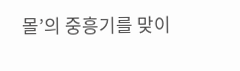몰’의 중흥기를 맞이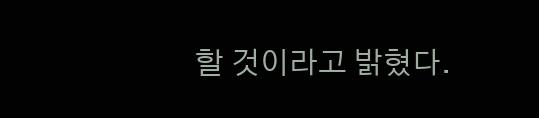할 것이라고 밝혔다.